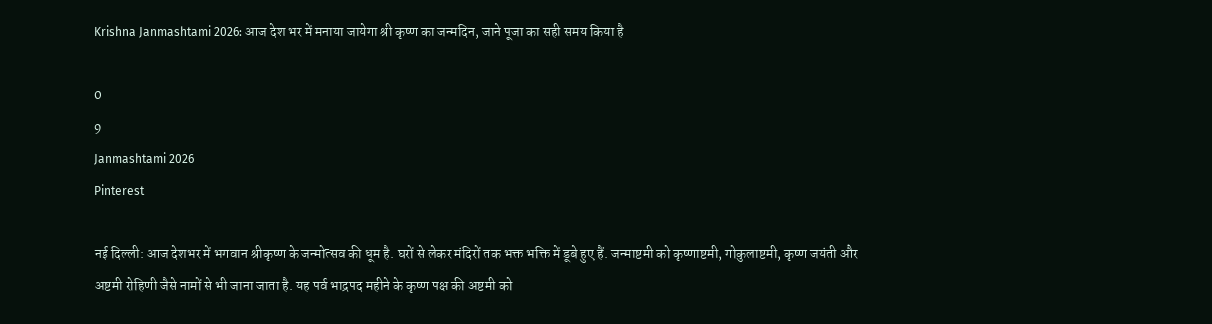Krishna Janmashtami 2026: आज देश भर में मनाया जायेगा श्री कृष्ण का जन्मदिन, जाने पूजा का सही समय किया है

0
9
Janmashtami 2026
Pinterest

नई दिल्ली: आज देशभर में भगवान श्रीकृष्ण के जन्मोत्सव की धूम है. घरों से लेकर मंदिरों तक भक्त भक्ति में डूबे हुए हैं. जन्माष्टमी को कृष्णाष्टमी, गोकुलाष्टमी, कृष्ण जयंती और अष्टमी रोहिणी जैसे नामों से भी जाना जाता है. यह पर्व भाद्रपद महीने के कृष्ण पक्ष की अष्टमी को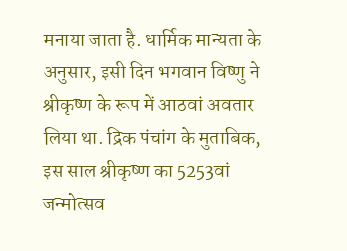मनाया जाता है. धार्मिक मान्यता के अनुसार, इसी दिन भगवान विष्णु ने श्रीकृष्ण के रूप में आठवां अवतार लिया था. द्रिक पंचांग के मुताबिक, इस साल श्रीकृष्ण का 5253वां जन्मोत्सव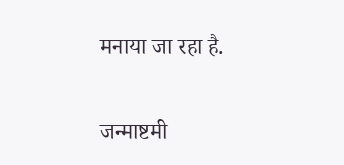मनाया जा रहा है.

जन्माष्टमी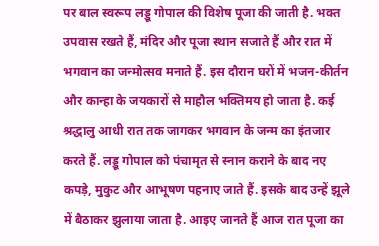पर बाल स्वरूप लड्डू गोपाल की विशेष पूजा की जाती है. भक्त उपवास रखते हैं, मंदिर और पूजा स्थान सजाते हैं और रात में भगवान का जन्मोत्सव मनाते हैं. इस दौरान घरों में भजन-कीर्तन और कान्हा के जयकारों से माहौल भक्तिमय हो जाता है. कई श्रद्धालु आधी रात तक जागकर भगवान के जन्म का इंतजार करते हैं. लड्डू गोपाल को पंचामृत से स्नान कराने के बाद नए कपड़े, मुकुट और आभूषण पहनाए जाते हैं. इसके बाद उन्हें झूले में बैठाकर झुलाया जाता है. आइए जानते हैं आज रात पूजा का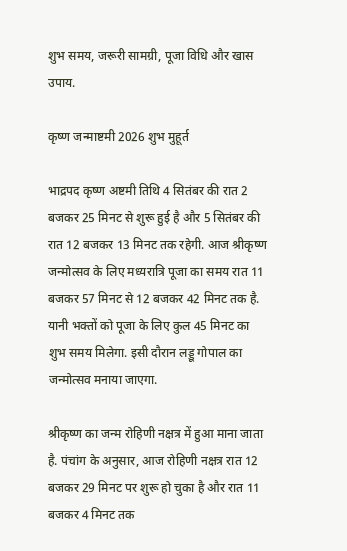शुभ समय, जरूरी सामग्री, पूजा विधि और खास उपाय.

कृष्ण जन्माष्टमी 2026 शुभ मुहूर्त

भाद्रपद कृष्ण अष्टमी तिथि 4 सितंबर की रात 2 बजकर 25 मिनट से शुरू हुई है और 5 सितंबर की रात 12 बजकर 13 मिनट तक रहेगी. आज श्रीकृष्ण जन्मोत्सव के लिए मध्यरात्रि पूजा का समय रात 11 बजकर 57 मिनट से 12 बजकर 42 मिनट तक है. यानी भक्तों को पूजा के लिए कुल 45 मिनट का शुभ समय मिलेगा. इसी दौरान लड्डू गोपाल का जन्मोत्सव मनाया जाएगा.

श्रीकृष्ण का जन्म रोहिणी नक्षत्र में हुआ माना जाता है. पंचांग के अनुसार, आज रोहिणी नक्षत्र रात 12 बजकर 29 मिनट पर शुरू हो चुका है और रात 11 बजकर 4 मिनट तक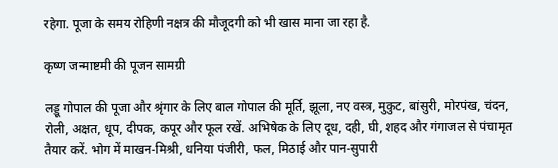रहेगा. पूजा के समय रोहिणी नक्षत्र की मौजूदगी को भी खास माना जा रहा है.

कृष्ण जन्माष्टमी की पूजन सामग्री

लड्डू गोपाल की पूजा और श्रृंगार के लिए बाल गोपाल की मूर्ति, झूला, नए वस्त्र, मुकुट, बांसुरी, मोरपंख, चंदन, रोली, अक्षत, धूप, दीपक, कपूर और फूल रखें. अभिषेक के लिए दूध, दही, घी, शहद और गंगाजल से पंचामृत तैयार करें. भोग में माखन-मिश्री, धनिया पंजीरी, फल, मिठाई और पान-सुपारी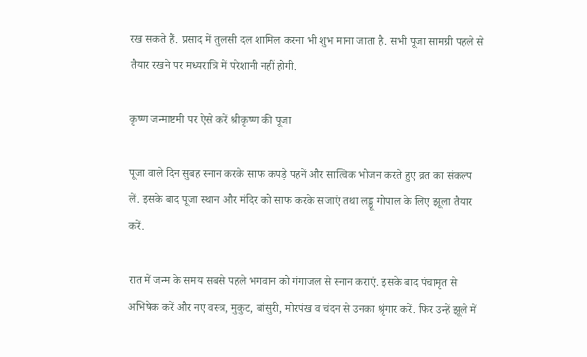रख सकते हैं. प्रसाद में तुलसी दल शामिल करना भी शुभ माना जाता है. सभी पूजा सामग्री पहले से तैयार रखने पर मध्यरात्रि में परेशानी नहीं होगी.

कृष्ण जन्माष्टमी पर ऐसे करें श्रीकृष्ण की पूजा

पूजा वाले दिन सुबह स्नान करके साफ कपड़े पहनें और सात्विक भोजन करते हुए व्रत का संकल्प लें. इसके बाद पूजा स्थान और मंदिर को साफ करके सजाएं तथा लड्डू गोपाल के लिए झूला तैयार करें.

रात में जन्म के समय सबसे पहले भगवान को गंगाजल से स्नान कराएं. इसके बाद पंचामृत से अभिषेक करें और नए वस्त्र, मुकुट, बांसुरी, मोरपंख व चंदन से उनका श्रृंगार करें. फिर उन्हें झूले में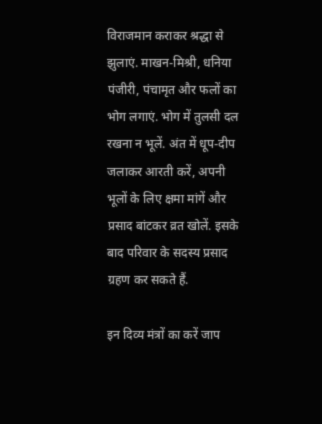विराजमान कराकर श्रद्धा से झुलाएं. माखन-मिश्री, धनिया पंजीरी, पंचामृत और फलों का भोग लगाएं. भोग में तुलसी दल रखना न भूलें. अंत में धूप-दीप जलाकर आरती करें, अपनी भूलों के लिए क्षमा मांगें और प्रसाद बांटकर व्रत खोलें. इसके बाद परिवार के सदस्य प्रसाद ग्रहण कर सकते हैं.

इन दिव्य मंत्रों का करें जाप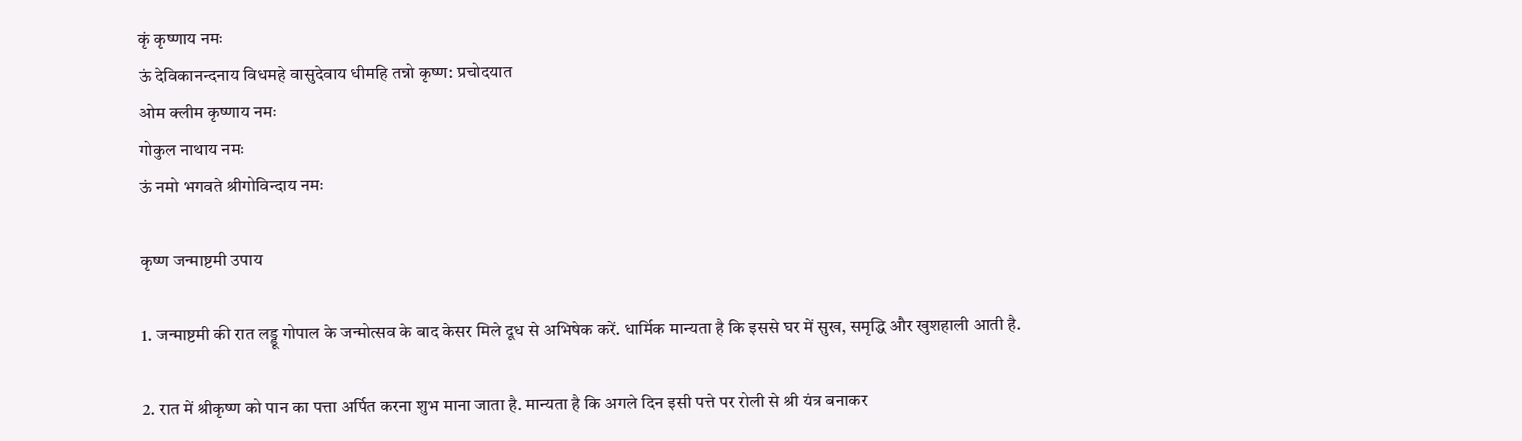कृं कृष्णाय नमः
ऊं देविकानन्दनाय विधमहे वासुदेवाय धीमहि तन्नो कृष्ण: प्रचोदयात
ओम क्लीम कृष्णाय नमः
गोकुल नाथाय नमः
ऊं नमो भगवते श्रीगोविन्दाय नमः

कृष्ण जन्माष्टमी उपाय

1. जन्माष्टमी की रात लड्डू गोपाल के जन्मोत्सव के बाद केसर मिले दूध से अभिषेक करें. धार्मिक मान्यता है कि इससे घर में सुख, समृद्धि और खुशहाली आती है.

2. रात में श्रीकृष्ण को पान का पत्ता अर्पित करना शुभ माना जाता है. मान्यता है कि अगले दिन इसी पत्ते पर रोली से श्री यंत्र बनाकर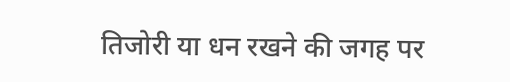तिजोरी या धन रखने की जगह पर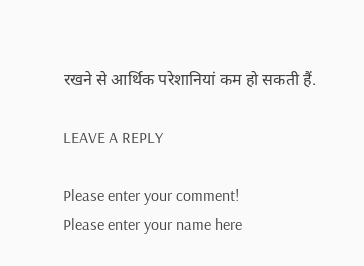रखने से आर्थिक परेशानियां कम हो सकती हैं.

LEAVE A REPLY

Please enter your comment!
Please enter your name here